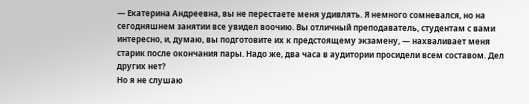— Екатерина Андреевна, вы не перестаете меня удивлять. Я немного сомневался, но на сегодняшнем занятии все увидел воочию. Вы отличный преподаватель, студентам с вами интересно, и, думаю, вы подготовите их к предстоящему экзамену, — нахваливает меня старик после окончания пары. Надо же, два часа в аудитории просидели всем составом. Дел других нет?
Но я не слушаю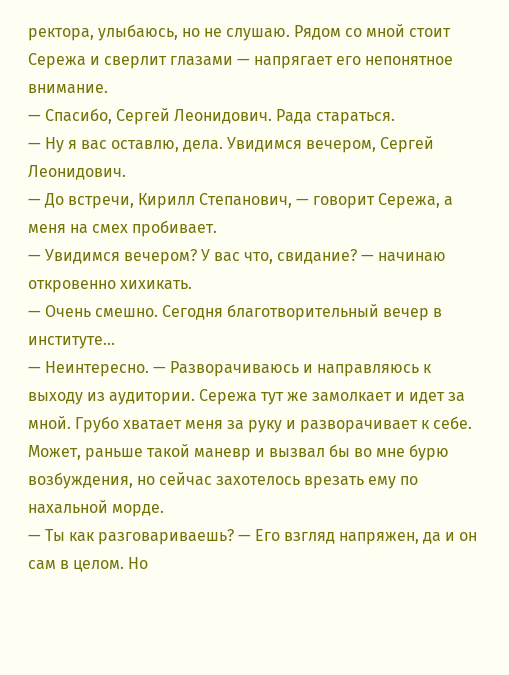ректора, улыбаюсь, но не слушаю. Рядом со мной стоит Сережа и сверлит глазами — напрягает его непонятное внимание.
— Спасибо, Сергей Леонидович. Рада стараться.
— Ну я вас оставлю, дела. Увидимся вечером, Сергей Леонидович.
— До встречи, Кирилл Степанович, — говорит Сережа, а меня на смех пробивает.
— Увидимся вечером? У вас что, свидание? — начинаю откровенно хихикать.
— Очень смешно. Сегодня благотворительный вечер в институте…
— Неинтересно. — Разворачиваюсь и направляюсь к выходу из аудитории. Сережа тут же замолкает и идет за мной. Грубо хватает меня за руку и разворачивает к себе. Может, раньше такой маневр и вызвал бы во мне бурю возбуждения, но сейчас захотелось врезать ему по нахальной морде.
— Ты как разговариваешь? — Его взгляд напряжен, да и он сам в целом. Но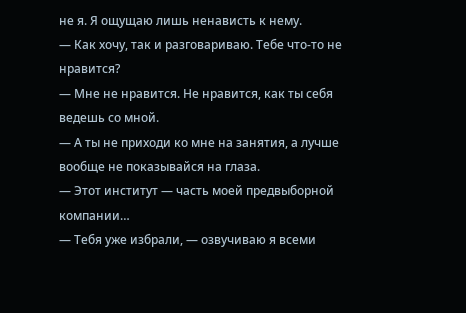не я. Я ощущаю лишь ненависть к нему.
— Как хочу, так и разговариваю. Тебе что-то не нравится?
— Мне не нравится. Не нравится, как ты себя ведешь со мной.
— А ты не приходи ко мне на занятия, а лучше вообще не показывайся на глаза.
— Этот институт — часть моей предвыборной компании…
— Тебя уже избрали, — озвучиваю я всеми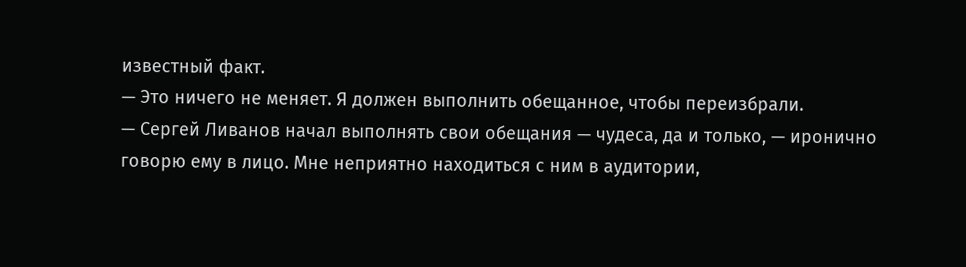известный факт.
— Это ничего не меняет. Я должен выполнить обещанное, чтобы переизбрали.
— Сергей Ливанов начал выполнять свои обещания — чудеса, да и только, — иронично говорю ему в лицо. Мне неприятно находиться с ним в аудитории,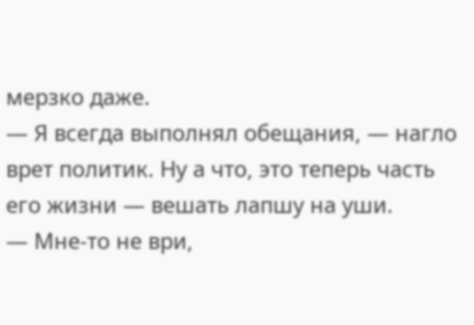мерзко даже.
— Я всегда выполнял обещания, — нагло врет политик. Ну а что, это теперь часть его жизни — вешать лапшу на уши.
— Мне-то не ври,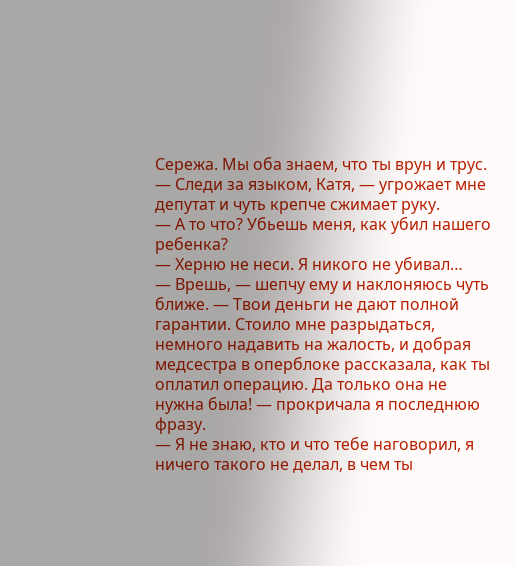Сережа. Мы оба знаем, что ты врун и трус.
— Следи за языком, Катя, — угрожает мне депутат и чуть крепче сжимает руку.
— А то что? Убьешь меня, как убил нашего ребенка?
— Херню не неси. Я никого не убивал…
— Врешь, — шепчу ему и наклоняюсь чуть ближе. — Твои деньги не дают полной гарантии. Стоило мне разрыдаться, немного надавить на жалость, и добрая медсестра в оперблоке рассказала, как ты оплатил операцию. Да только она не нужна была! — прокричала я последнюю фразу.
— Я не знаю, кто и что тебе наговорил, я ничего такого не делал, в чем ты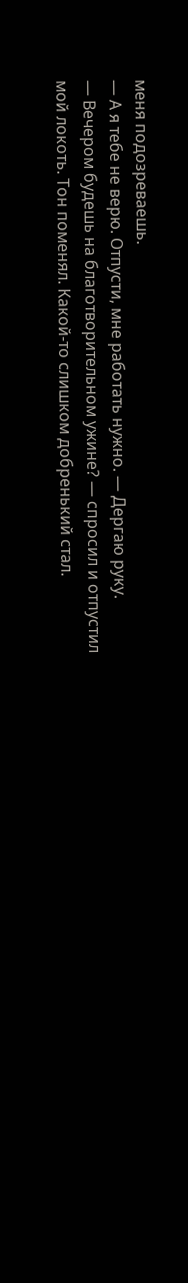меня подозреваешь.
— А я тебе не верю. Отпусти, мне работать нужно. — Дергаю руку.
— Вечером будешь на благотворительном ужине? — спросил и отпустил мой локоть. Тон поменял. Какой-то слишком добренький стал.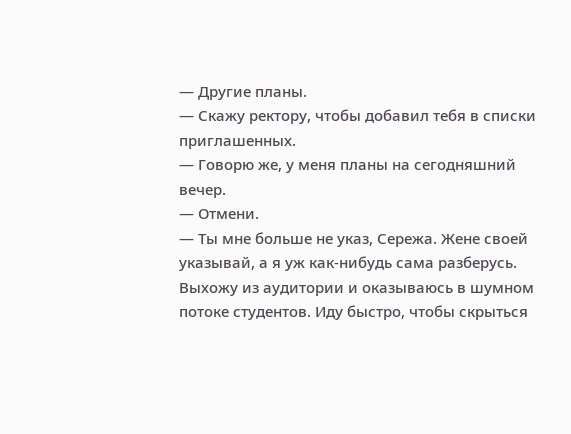— Другие планы.
— Скажу ректору, чтобы добавил тебя в списки приглашенных.
— Говорю же, у меня планы на сегодняшний вечер.
— Отмени.
— Ты мне больше не указ, Сережа. Жене своей указывай, а я уж как-нибудь сама разберусь.
Выхожу из аудитории и оказываюсь в шумном потоке студентов. Иду быстро, чтобы скрыться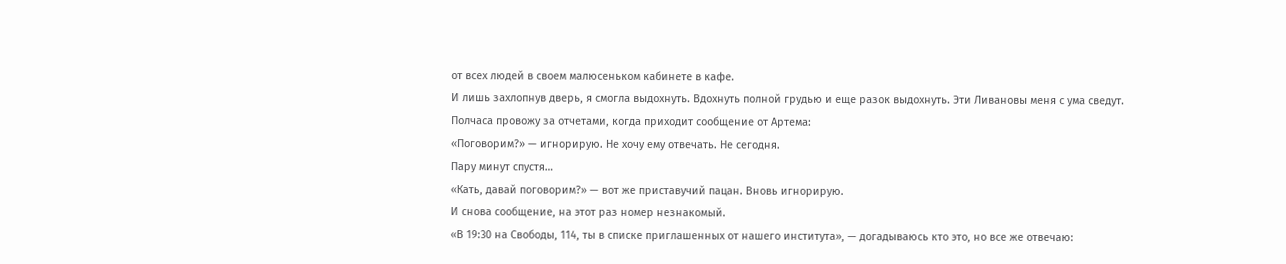от всех людей в своем малюсеньком кабинете в кафе.
И лишь захлопнув дверь, я смогла выдохнуть. Вдохнуть полной грудью и еще разок выдохнуть. Эти Ливановы меня с ума сведут.
Полчаса провожу за отчетами, когда приходит сообщение от Артема:
«Поговорим?» — игнорирую. Не хочу ему отвечать. Не сегодня.
Пару минут спустя…
«Кать, давай поговорим?» — вот же приставучий пацан. Вновь игнорирую.
И снова сообщение, на этот раз номер незнакомый.
«В 19:30 на Свободы, 114, ты в списке приглашенных от нашего института», — догадываюсь кто это, но все же отвечаю: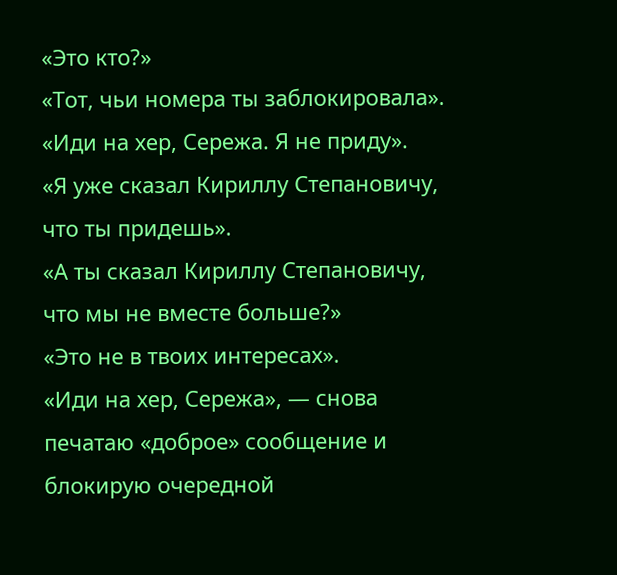«Это кто?»
«Тот, чьи номера ты заблокировала».
«Иди на хер, Сережа. Я не приду».
«Я уже сказал Кириллу Степановичу, что ты придешь».
«А ты сказал Кириллу Степановичу, что мы не вместе больше?»
«Это не в твоих интересах».
«Иди на хер, Сережа», — снова печатаю «доброе» сообщение и блокирую очередной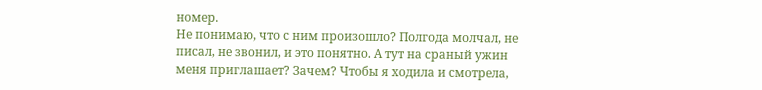номер.
Не понимаю, что с ним произошло? Полгода молчал, не писал, не звонил, и это понятно. А тут на сраный ужин меня приглашает? Зачем? Чтобы я ходила и смотрела,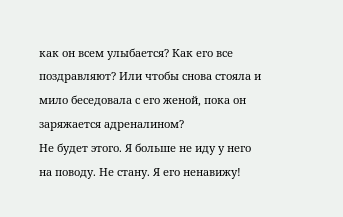как он всем улыбается? Как его все поздравляют? Или чтобы снова стояла и мило беседовала с его женой, пока он заряжается адреналином?
Не будет этого. Я больше не иду у него на поводу. Не стану. Я его ненавижу!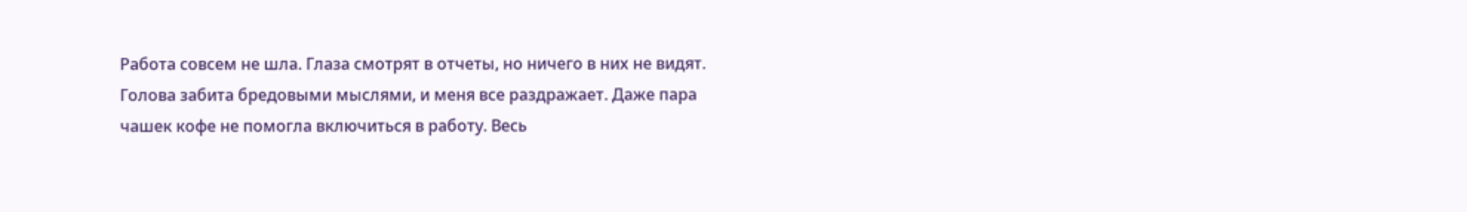Работа совсем не шла. Глаза смотрят в отчеты, но ничего в них не видят. Голова забита бредовыми мыслями, и меня все раздражает. Даже пара чашек кофе не помогла включиться в работу. Весь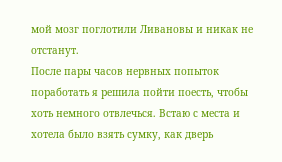мой мозг поглотили Ливановы и никак не отстанут.
После пары часов нервных попыток поработать я решила пойти поесть, чтобы хоть немного отвлечься. Встаю с места и хотела было взять сумку, как дверь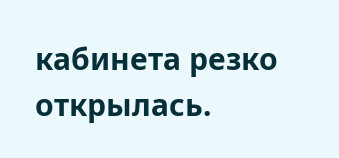кабинета резко открылась.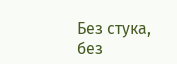Без стука, без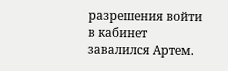разрешения войти в кабинет завалился Артем.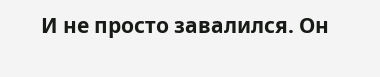И не просто завалился. Он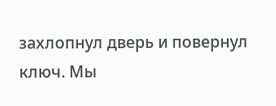захлопнул дверь и повернул ключ. Мы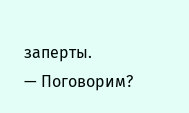заперты.
— Поговорим?